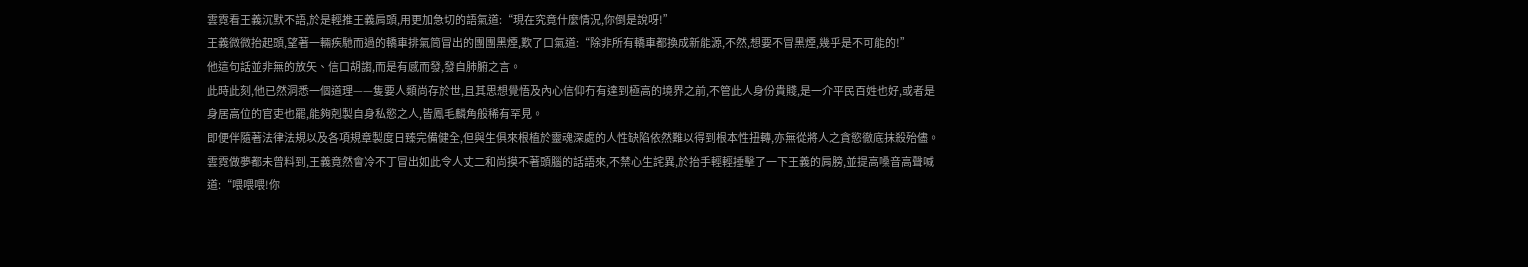雲霓看王義沉默不語,於是輕推王義肩頭,用更加急切的語氣道:“現在究竟什麼情況,你倒是說呀!”
王義微微抬起頭,望著一輛疾馳而過的轎車排氣筒冒出的團團黑煙,歎了口氣道:“除非所有轎車都換成新能源,不然,想要不冒黑煙,幾乎是不可能的!”
他這句話並非無的放矢、信口胡謅,而是有感而發,發自肺腑之言。
此時此刻,他已然洞悉一個道理——隻要人類尚存於世,且其思想覺悟及內心信仰冇有達到極高的境界之前,不管此人身份貴賤,是一介平民百姓也好,或者是身居高位的官吏也罷,能夠剋製自身私慾之人,皆鳳毛麟角般稀有罕見。
即便伴隨著法律法規以及各項規章製度日臻完備健全,但與生俱來根植於靈魂深處的人性缺陷依然難以得到根本性扭轉,亦無從將人之貪慾徹底抹殺殆儘。
雲霓做夢都未曾料到,王義竟然會冷不丁冒出如此令人丈二和尚摸不著頭腦的話語來,不禁心生詫異,於抬手輕輕捶擊了一下王義的肩膀,並提高嗓音高聲喊道:“喂喂喂!你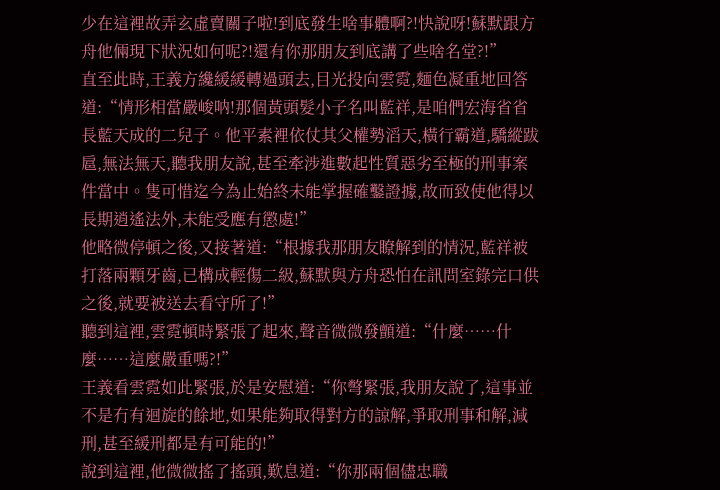少在這裡故弄玄虛賣關子啦!到底發生啥事體啊?!快說呀!蘇默跟方舟他倆現下狀況如何呢?!還有你那朋友到底講了些啥名堂?!”
直至此時,王義方纔緩緩轉過頭去,目光投向雲霓,麵色凝重地回答道:“情形相當嚴峻呐!那個黃頭髮小子名叫藍祥,是咱們宏海省省長藍天成的二兒子。他平素裡依仗其父權勢滔天,橫行霸道,驕縱跋扈,無法無天,聽我朋友說,甚至牽涉進數起性質惡劣至極的刑事案件當中。隻可惜迄今為止始終未能掌握確鑿證據,故而致使他得以長期逍遙法外,未能受應有懲處!”
他略微停頓之後,又接著道:“根據我那朋友瞭解到的情況,藍祥被打落兩顆牙齒,已構成輕傷二級,蘇默與方舟恐怕在訊問室錄完口供之後,就要被送去看守所了!”
聽到這裡,雲霓頓時緊張了起來,聲音微微發顫道:“什麼……什麼……這麼嚴重嗎?!”
王義看雲霓如此緊張,於是安慰道:“你彆緊張,我朋友說了,這事並不是冇有迴旋的餘地,如果能夠取得對方的諒解,爭取刑事和解,減刑,甚至緩刑都是有可能的!”
說到這裡,他微微搖了搖頭,歎息道:“你那兩個儘忠職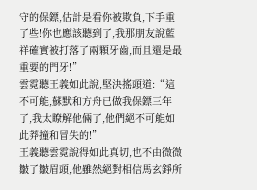守的保鏢,估計是看你被欺負,下手重了些!你也應該聽到了,我那朋友說藍祥確實被打落了兩顆牙齒,而且還是最重要的門牙!”
雲霓聽王義如此說,堅決搖頭道:“這不可能,蘇默和方舟已做我保鏢三年了,我太瞭解他倆了,他們絕不可能如此莽撞和冒失的!”
王義聽雲霓說得如此真切,也不由微微皺了皺眉頭,他雖然絕對相信馬玄錚所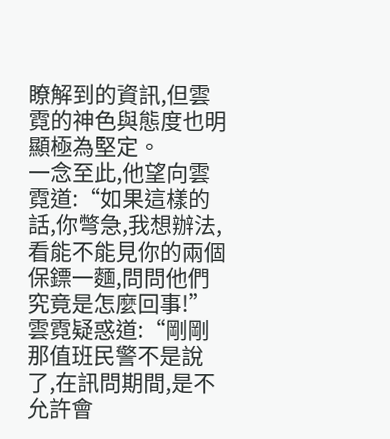瞭解到的資訊,但雲霓的神色與態度也明顯極為堅定。
一念至此,他望向雲霓道:“如果這樣的話,你彆急,我想辦法,看能不能見你的兩個保鏢一麵,問問他們究竟是怎麼回事!”
雲霓疑惑道:“剛剛那值班民警不是說了,在訊問期間,是不允許會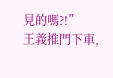見的嗎?!”
王義推門下車,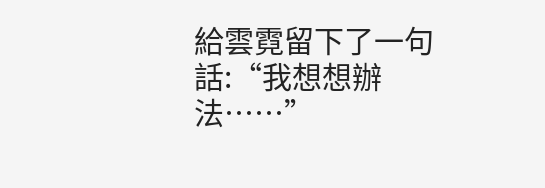給雲霓留下了一句話:“我想想辦法……”